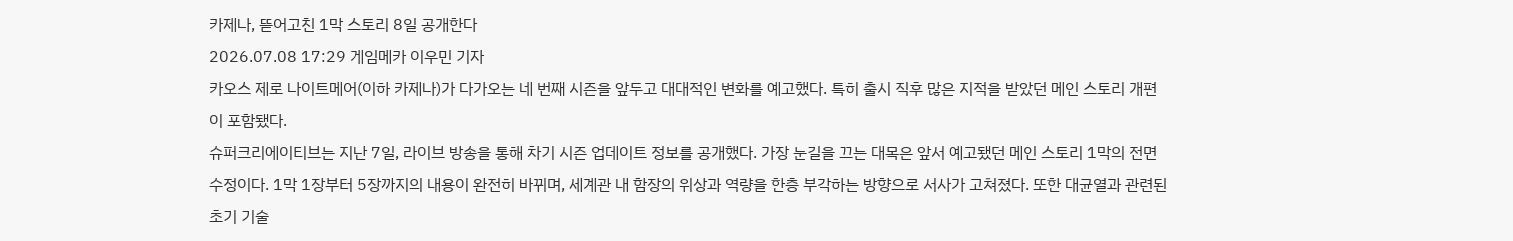카제나, 뜯어고친 1막 스토리 8일 공개한다
2026.07.08 17:29 게임메카 이우민 기자
카오스 제로 나이트메어(이하 카제나)가 다가오는 네 번째 시즌을 앞두고 대대적인 변화를 예고했다. 특히 출시 직후 많은 지적을 받았던 메인 스토리 개편이 포함됐다.
슈퍼크리에이티브는 지난 7일, 라이브 방송을 통해 차기 시즌 업데이트 정보를 공개했다. 가장 눈길을 끄는 대목은 앞서 예고됐던 메인 스토리 1막의 전면 수정이다. 1막 1장부터 5장까지의 내용이 완전히 바뀌며, 세계관 내 함장의 위상과 역량을 한층 부각하는 방향으로 서사가 고쳐졌다. 또한 대균열과 관련된 초기 기술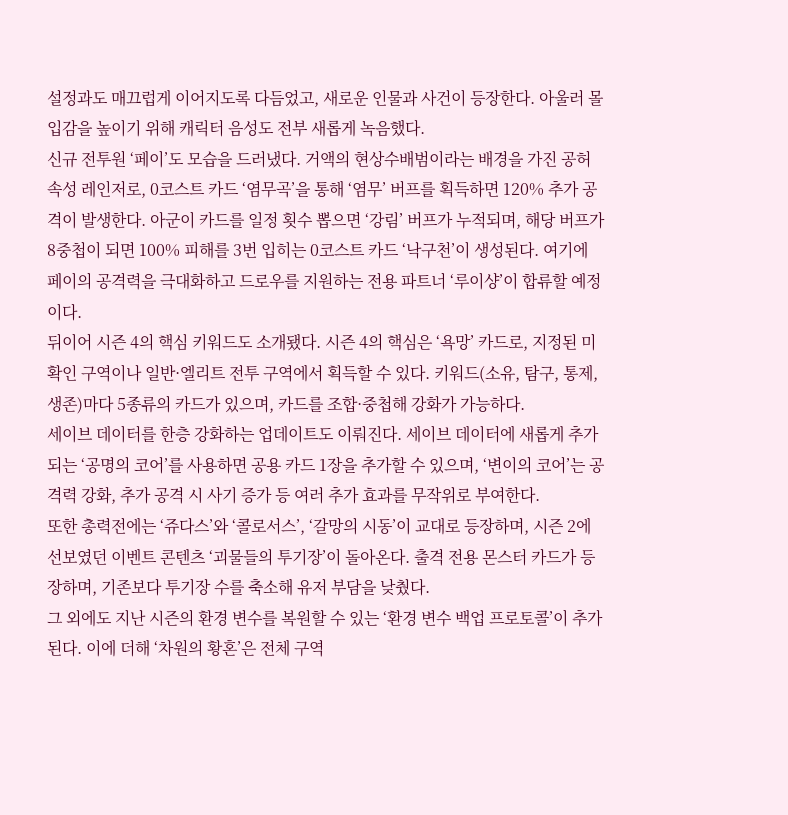설정과도 매끄럽게 이어지도록 다듬었고, 새로운 인물과 사건이 등장한다. 아울러 몰입감을 높이기 위해 캐릭터 음성도 전부 새롭게 녹음했다.
신규 전투원 ‘페이’도 모습을 드러냈다. 거액의 현상수배범이라는 배경을 가진 공허 속성 레인저로, 0코스트 카드 ‘염무곡’을 통해 ‘염무’ 버프를 획득하면 120% 추가 공격이 발생한다. 아군이 카드를 일정 횟수 뽑으면 ‘강림’ 버프가 누적되며, 해당 버프가 8중첩이 되면 100% 피해를 3번 입히는 0코스트 카드 ‘낙구천’이 생성된다. 여기에 페이의 공격력을 극대화하고 드로우를 지원하는 전용 파트너 ‘루이샹’이 합류할 예정이다.
뒤이어 시즌 4의 핵심 키워드도 소개됐다. 시즌 4의 핵심은 ‘욕망’ 카드로, 지정된 미확인 구역이나 일반·엘리트 전투 구역에서 획득할 수 있다. 키워드(소유, 탐구, 통제, 생존)마다 5종류의 카드가 있으며, 카드를 조합·중첩해 강화가 가능하다.
세이브 데이터를 한층 강화하는 업데이트도 이뤄진다. 세이브 데이터에 새롭게 추가되는 ‘공명의 코어’를 사용하면 공용 카드 1장을 추가할 수 있으며, ‘변이의 코어’는 공격력 강화, 추가 공격 시 사기 증가 등 여러 추가 효과를 무작위로 부여한다.
또한 총력전에는 ‘쥬다스’와 ‘콜로서스’, ‘갈망의 시동’이 교대로 등장하며, 시즌 2에 선보였던 이벤트 콘텐츠 ‘괴물들의 투기장’이 돌아온다. 출격 전용 몬스터 카드가 등장하며, 기존보다 투기장 수를 축소해 유저 부담을 낮췄다.
그 외에도 지난 시즌의 환경 변수를 복원할 수 있는 ‘환경 변수 백업 프로토콜’이 추가된다. 이에 더해 ‘차원의 황혼’은 전체 구역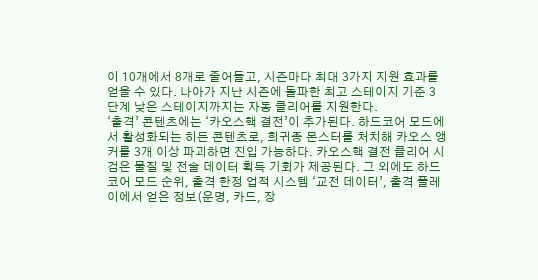이 10개에서 8개로 줄어들고, 시즌마다 최대 3가지 지원 효과를 얻을 수 있다. 나아가 지난 시즌에 돌파한 최고 스테이지 기준 3단계 낮은 스테이지까지는 자동 클리어를 지원한다.
‘출격’ 콘텐츠에는 ‘카오스핵 결전’이 추가된다. 하드코어 모드에서 활성화되는 히든 콘텐츠로, 희귀종 몬스터를 처치해 카오스 앵커를 3개 이상 파괴하면 진입 가능하다. 카오스핵 결전 클리어 시 검은 물질 및 전술 데이터 획득 기회가 제공된다. 그 외에도 하드코어 모드 순위, 출격 한정 업적 시스템 ‘교전 데이터’, 출격 플레이에서 얻은 정보(운명, 카드, 장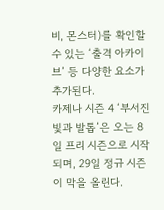비, 몬스터)를 확인할 수 있는 ‘출격 아카이브’ 등 다양한 요소가 추가된다.
카제나 시즌 4 ‘부서진 빛과 발톱’은 오는 8일 프리 시즌으로 시작되며, 29일 정규 시즌이 막을 올린다.